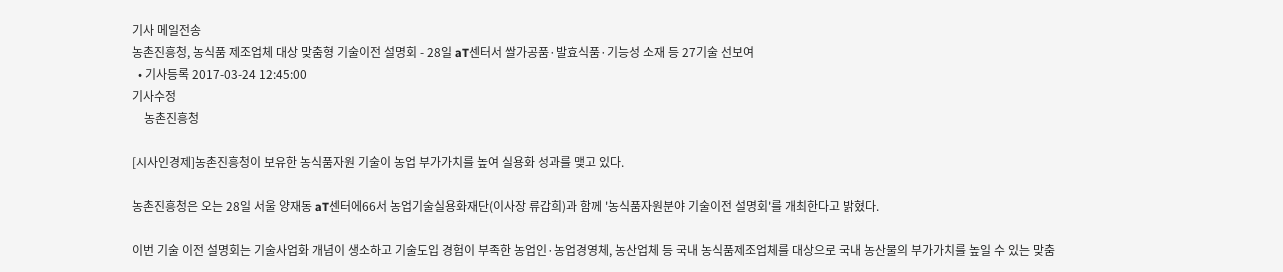기사 메일전송
농촌진흥청, 농식품 제조업체 대상 맞춤형 기술이전 설명회 - 28일 aT센터서 쌀가공품·발효식품·기능성 소재 등 27기술 선보여
  • 기사등록 2017-03-24 12:45:00
기사수정
    농촌진흥청

[시사인경제]농촌진흥청이 보유한 농식품자원 기술이 농업 부가가치를 높여 실용화 성과를 맺고 있다.

농촌진흥청은 오는 28일 서울 양재동 aT센터에66서 농업기술실용화재단(이사장 류갑희)과 함께 '농식품자원분야 기술이전 설명회'를 개최한다고 밝혔다.

이번 기술 이전 설명회는 기술사업화 개념이 생소하고 기술도입 경험이 부족한 농업인·농업경영체, 농산업체 등 국내 농식품제조업체를 대상으로 국내 농산물의 부가가치를 높일 수 있는 맞춤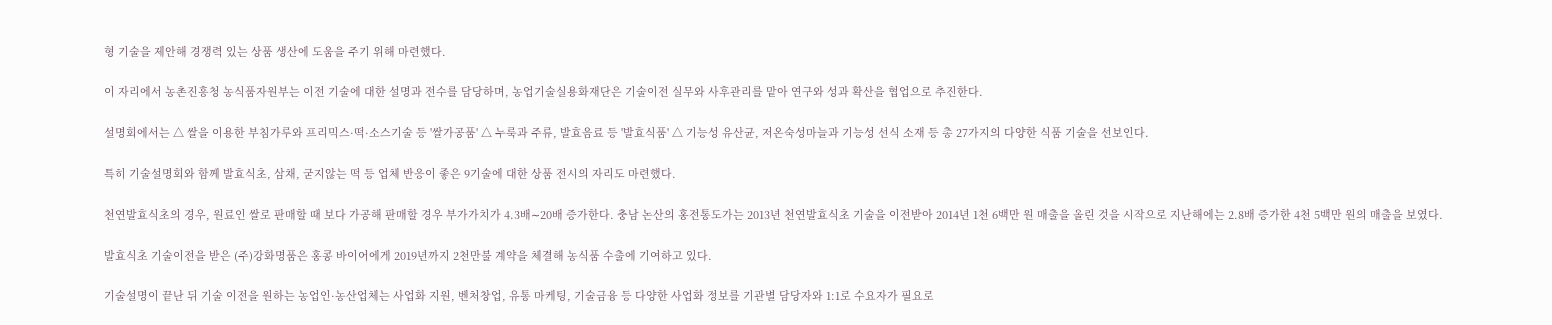형 기술을 제안해 경쟁력 있는 상품 생산에 도움을 주기 위해 마련했다.

이 자리에서 농촌진흥청 농식품자원부는 이전 기술에 대한 설명과 전수를 담당하며, 농업기술실용화재단은 기술이전 실무와 사후관리를 맡아 연구와 성과 확산을 협업으로 추진한다.

설명회에서는 △ 쌀을 이용한 부침가루와 프리믹스·떡·소스기술 등 '쌀가공품' △ 누룩과 주류, 발효음료 등 '발효식품' △ 기능성 유산균, 저온숙성마늘과 기능성 선식 소재 등 총 27가지의 다양한 식품 기술을 선보인다.

특히 기술설명회와 함께 발효식초, 삼채, 굳지않는 떡 등 업체 반응이 좋은 9기술에 대한 상품 전시의 자리도 마련했다.

천연발효식초의 경우, 원료인 쌀로 판매할 때 보다 가공해 판매할 경우 부가가치가 4.3배∼20배 증가한다. 충남 논산의 홍전통도가는 2013년 천연발효식초 기술을 이전받아 2014년 1천 6백만 원 매출을 올린 것을 시작으로 지난해에는 2.8배 증가한 4천 5백만 원의 매출을 보였다.

발효식초 기술이전을 받은 (주)강화명품은 홍콩 바이어에게 2019년까지 2천만불 계약을 체결해 농식품 수출에 기여하고 있다.

기술설명이 끝난 뒤 기술 이전을 원하는 농업인·농산업체는 사업화 지원, 벤처창업, 유통 마케팅, 기술금융 등 다양한 사업화 정보를 기관별 담당자와 1:1로 수요자가 필요로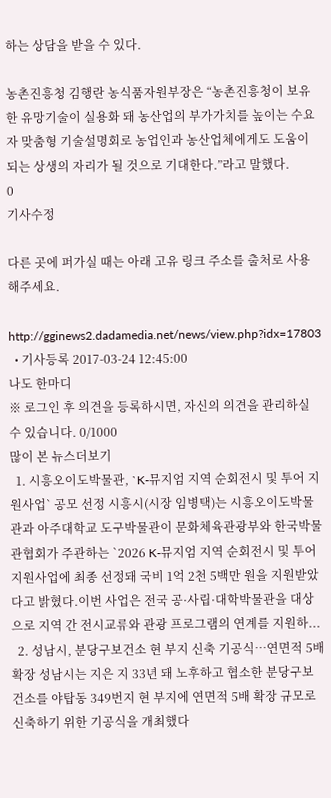하는 상담을 받을 수 있다.

농촌진흥청 김행란 농식품자원부장은 “농촌진흥청이 보유한 유망기술이 실용화 돼 농산업의 부가가치를 높이는 수요자 맞춤형 기술설명회로 농업인과 농산업체에게도 도움이 되는 상생의 자리가 될 것으로 기대한다.”라고 말했다.
0
기사수정

다른 곳에 퍼가실 때는 아래 고유 링크 주소를 출처로 사용해주세요.

http://gginews2.dadamedia.net/news/view.php?idx=17803
  • 기사등록 2017-03-24 12:45:00
나도 한마디
※ 로그인 후 의견을 등록하시면, 자신의 의견을 관리하실 수 있습니다. 0/1000
많이 본 뉴스더보기
  1. 시흥오이도박물관, `K-뮤지엄 지역 순회전시 및 투어 지원사업` 공모 선정 시흥시(시장 임병택)는 시흥오이도박물관과 아주대학교 도구박물관이 문화체육관광부와 한국박물관협회가 주관하는 `2026 K-뮤지엄 지역 순회전시 및 투어 지원사업에 최종 선정돼 국비 1억 2천 5백만 원을 지원받았다고 밝혔다.이번 사업은 전국 공·사립·대학박물관을 대상으로 지역 간 전시교류와 관광 프로그램의 연계를 지원하...
  2. 성남시, 분당구보건소 현 부지 신축 기공식…연면적 5배 확장 성남시는 지은 지 33년 돼 노후하고 협소한 분당구보건소를 야탑동 349번지 현 부지에 연면적 5배 확장 규모로 신축하기 위한 기공식을 개최했다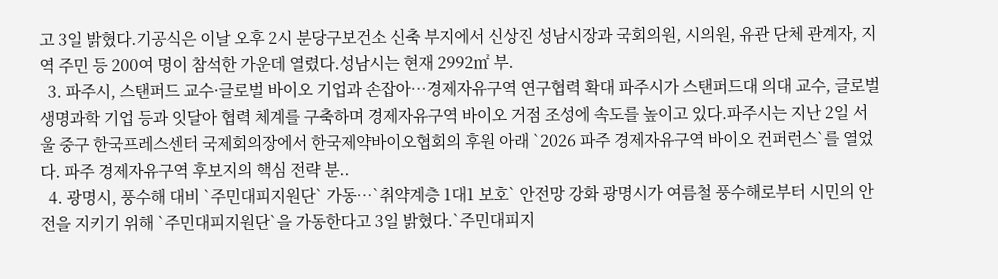고 3일 밝혔다.기공식은 이날 오후 2시 분당구보건소 신축 부지에서 신상진 성남시장과 국회의원, 시의원, 유관 단체 관계자, 지역 주민 등 200여 명이 참석한 가운데 열렸다.성남시는 현재 2992㎡ 부.
  3. 파주시, 스탠퍼드 교수·글로벌 바이오 기업과 손잡아…경제자유구역 연구협력 확대 파주시가 스탠퍼드대 의대 교수, 글로벌 생명과학 기업 등과 잇달아 협력 체계를 구축하며 경제자유구역 바이오 거점 조성에 속도를 높이고 있다.파주시는 지난 2일 서울 중구 한국프레스센터 국제회의장에서 한국제약바이오협회의 후원 아래 `2026 파주 경제자유구역 바이오 컨퍼런스`를 열었다. 파주 경제자유구역 후보지의 핵심 전략 분..
  4. 광명시, 풍수해 대비 `주민대피지원단` 가동…`취약계층 1대1 보호` 안전망 강화 광명시가 여름철 풍수해로부터 시민의 안전을 지키기 위해 `주민대피지원단`을 가동한다고 3일 밝혔다.`주민대피지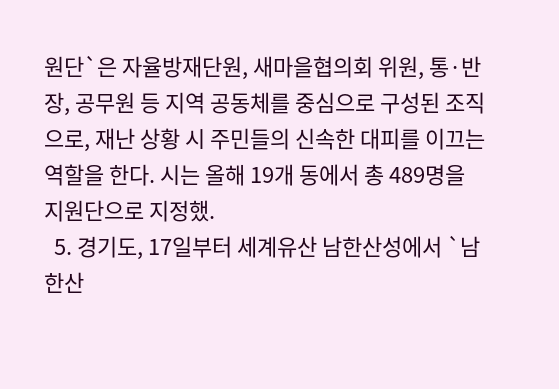원단`은 자율방재단원, 새마을협의회 위원, 통·반장, 공무원 등 지역 공동체를 중심으로 구성된 조직으로, 재난 상황 시 주민들의 신속한 대피를 이끄는 역할을 한다. 시는 올해 19개 동에서 총 489명을 지원단으로 지정했.
  5. 경기도, 17일부터 세계유산 남한산성에서 `남한산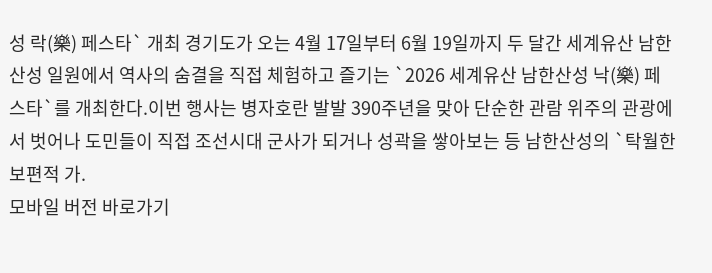성 락(樂) 페스타` 개최 경기도가 오는 4월 17일부터 6월 19일까지 두 달간 세계유산 남한산성 일원에서 역사의 숨결을 직접 체험하고 즐기는 `2026 세계유산 남한산성 낙(樂) 페스타`를 개최한다.이번 행사는 병자호란 발발 390주년을 맞아 단순한 관람 위주의 관광에서 벗어나 도민들이 직접 조선시대 군사가 되거나 성곽을 쌓아보는 등 남한산성의 `탁월한 보편적 가.
모바일 버전 바로가기